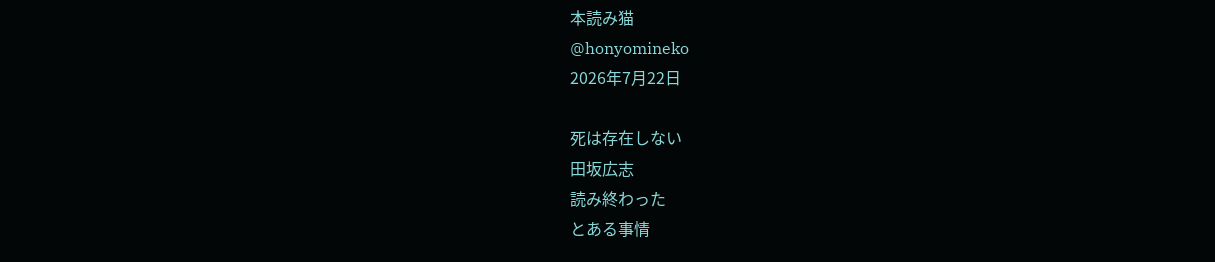本読み猫
@honyomineko
2026年7月22日

死は存在しない
田坂広志
読み終わった
とある事情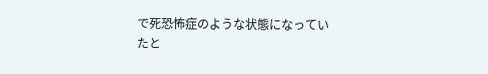で死恐怖症のような状態になっていたと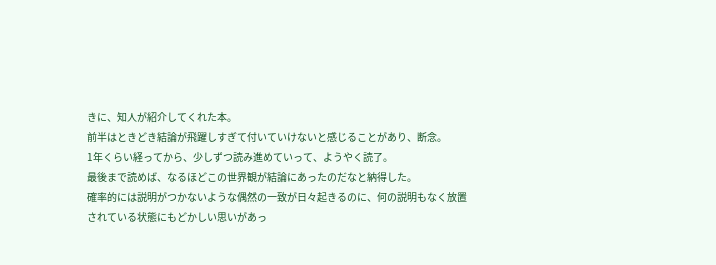きに、知人が紹介してくれた本。
前半はときどき結論が飛躍しすぎて付いていけないと感じることがあり、断念。
1年くらい経ってから、少しずつ読み進めていって、ようやく読了。
最後まで読めば、なるほどこの世界観が結論にあったのだなと納得した。
確率的には説明がつかないような偶然の一致が日々起きるのに、何の説明もなく放置されている状態にもどかしい思いがあっ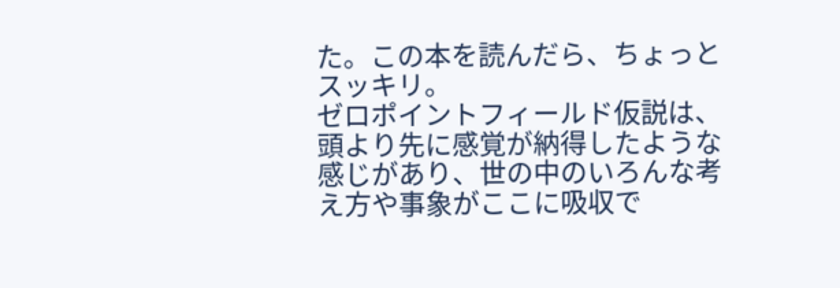た。この本を読んだら、ちょっとスッキリ。
ゼロポイントフィールド仮説は、頭より先に感覚が納得したような感じがあり、世の中のいろんな考え方や事象がここに吸収で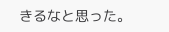きるなと思った。